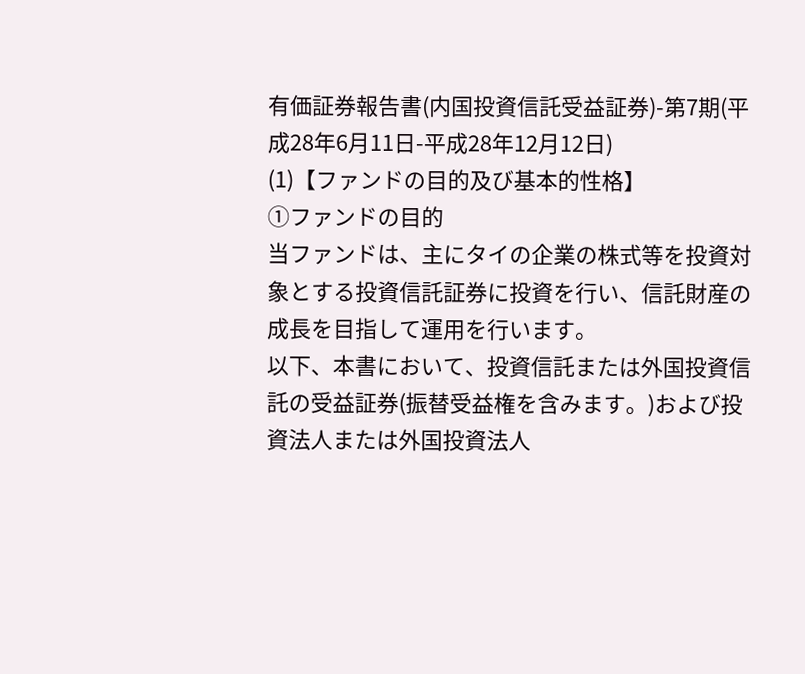有価証券報告書(内国投資信託受益証券)-第7期(平成28年6月11日-平成28年12月12日)
(1)【ファンドの目的及び基本的性格】
①ファンドの目的
当ファンドは、主にタイの企業の株式等を投資対象とする投資信託証券に投資を行い、信託財産の成長を目指して運用を行います。
以下、本書において、投資信託または外国投資信託の受益証券(振替受益権を含みます。)および投資法人または外国投資法人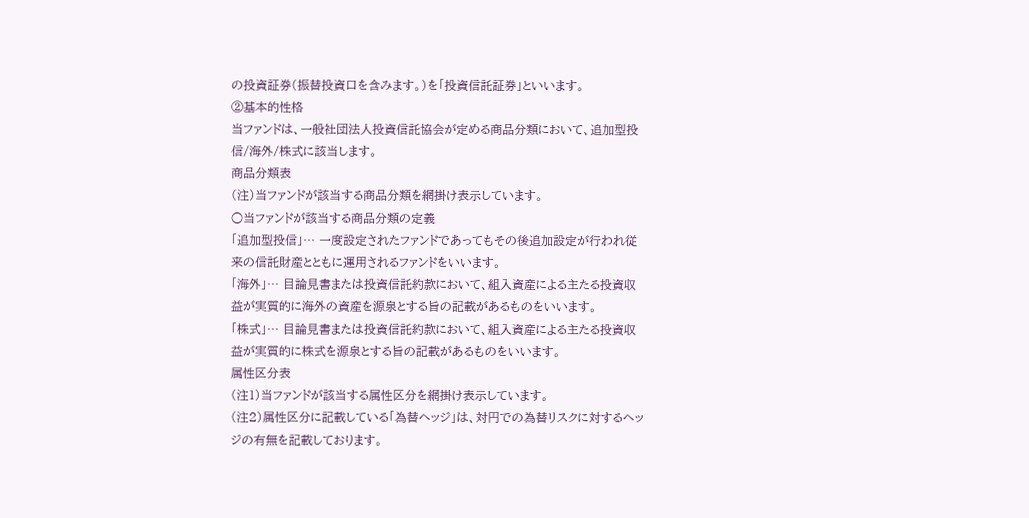の投資証券(振替投資口を含みます。)を「投資信託証券」といいます。
②基本的性格
当ファンドは、一般社団法人投資信託協会が定める商品分類において、追加型投信/海外/株式に該当します。
商品分類表
(注)当ファンドが該当する商品分類を網掛け表示しています。
○当ファンドが該当する商品分類の定義
「追加型投信」… 一度設定されたファンドであってもその後追加設定が行われ従来の信託財産とともに運用されるファンドをいいます。
「海外」… 目論見書または投資信託約款において、組入資産による主たる投資収益が実質的に海外の資産を源泉とする旨の記載があるものをいいます。
「株式」… 目論見書または投資信託約款において、組入資産による主たる投資収益が実質的に株式を源泉とする旨の記載があるものをいいます。
属性区分表
(注1)当ファンドが該当する属性区分を網掛け表示しています。
(注2)属性区分に記載している「為替ヘッジ」は、対円での為替リスクに対するヘッジの有無を記載しております。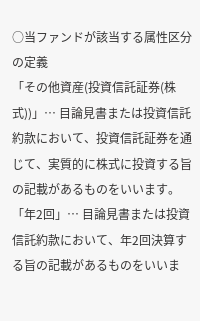○当ファンドが該当する属性区分の定義
「その他資産(投資信託証券(株式))」… 目論見書または投資信託約款において、投資信託証券を通じて、実質的に株式に投資する旨の記載があるものをいいます。
「年2回」… 目論見書または投資信託約款において、年2回決算する旨の記載があるものをいいま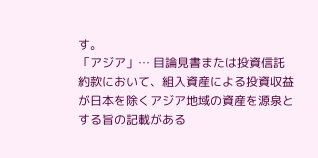す。
「アジア」… 目論見書または投資信託約款において、組入資産による投資収益が日本を除くアジア地域の資産を源泉とする旨の記載がある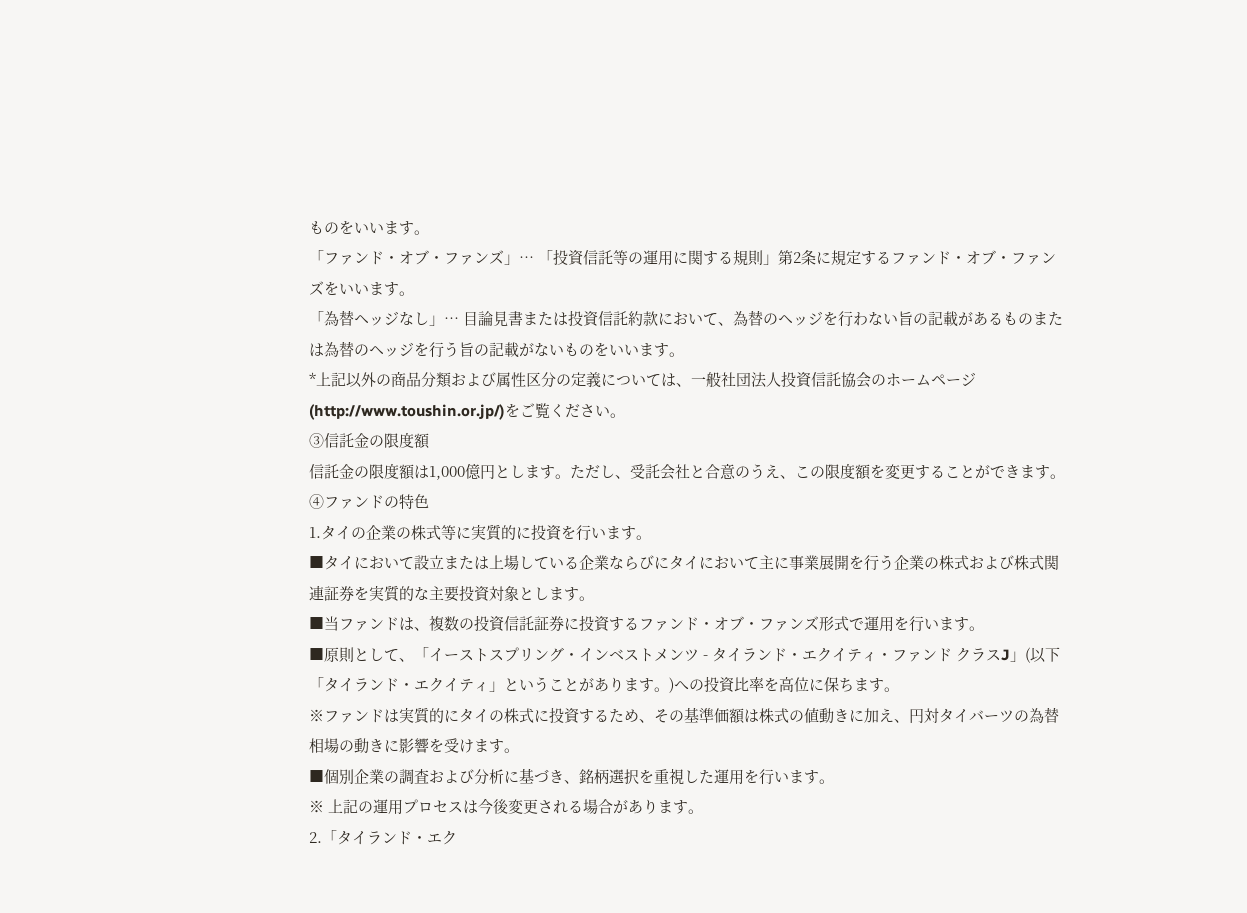ものをいいます。
「ファンド・オブ・ファンズ」… 「投資信託等の運用に関する規則」第2条に規定するファンド・オブ・ファンズをいいます。
「為替ヘッジなし」… 目論見書または投資信託約款において、為替のヘッジを行わない旨の記載があるものまたは為替のヘッジを行う旨の記載がないものをいいます。
*上記以外の商品分類および属性区分の定義については、一般社団法人投資信託協会のホームページ(http://www.toushin.or.jp/)をご覧ください。
③信託金の限度額
信託金の限度額は1,000億円とします。ただし、受託会社と合意のうえ、この限度額を変更することができます。
④ファンドの特色
1.タイの企業の株式等に実質的に投資を行います。
■タイにおいて設立または上場している企業ならびにタイにおいて主に事業展開を行う企業の株式および株式関連証券を実質的な主要投資対象とします。
■当ファンドは、複数の投資信託証券に投資するファンド・オブ・ファンズ形式で運用を行います。
■原則として、「イーストスプリング・インベストメンツ - タイランド・エクイティ・ファンド クラスJ」(以下「タイランド・エクイティ」ということがあります。)への投資比率を高位に保ちます。
※ファンドは実質的にタイの株式に投資するため、その基準価額は株式の値動きに加え、円対タイバーツの為替相場の動きに影響を受けます。
■個別企業の調査および分析に基づき、銘柄選択を重視した運用を行います。
※ 上記の運用プロセスは今後変更される場合があります。
2.「タイランド・エク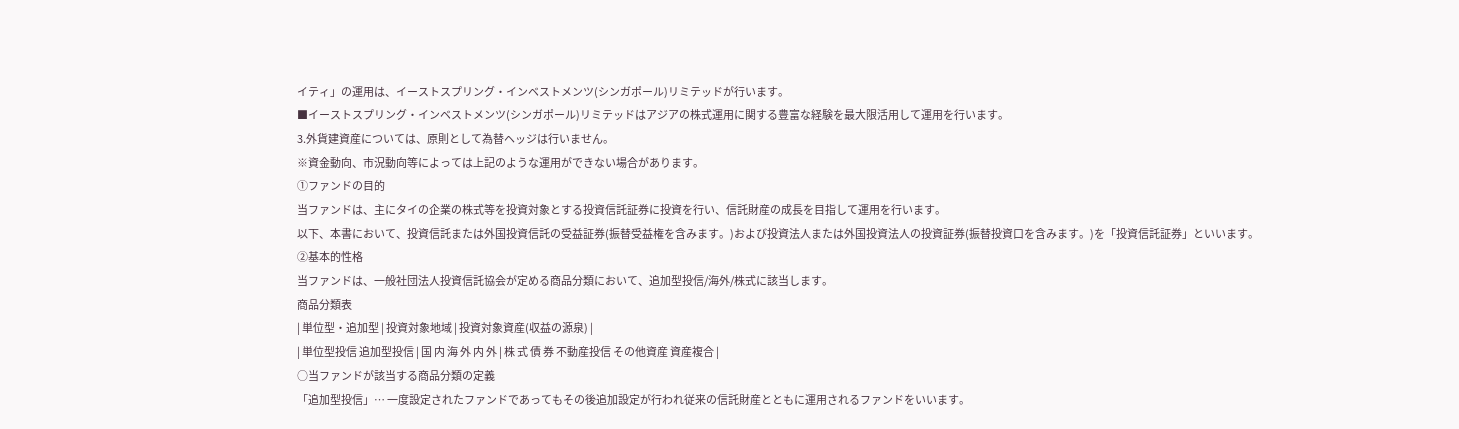イティ」の運用は、イーストスプリング・インベストメンツ(シンガポール)リミテッドが行います。
■イーストスプリング・インベストメンツ(シンガポール)リミテッドはアジアの株式運用に関する豊富な経験を最大限活用して運用を行います。
3.外貨建資産については、原則として為替ヘッジは行いません。
※資金動向、市況動向等によっては上記のような運用ができない場合があります。
①ファンドの目的
当ファンドは、主にタイの企業の株式等を投資対象とする投資信託証券に投資を行い、信託財産の成長を目指して運用を行います。
以下、本書において、投資信託または外国投資信託の受益証券(振替受益権を含みます。)および投資法人または外国投資法人の投資証券(振替投資口を含みます。)を「投資信託証券」といいます。
②基本的性格
当ファンドは、一般社団法人投資信託協会が定める商品分類において、追加型投信/海外/株式に該当します。
商品分類表
| 単位型・追加型 | 投資対象地域 | 投資対象資産(収益の源泉) |
| 単位型投信 追加型投信 | 国 内 海 外 内 外 | 株 式 債 券 不動産投信 その他資産 資産複合 |
○当ファンドが該当する商品分類の定義
「追加型投信」… 一度設定されたファンドであってもその後追加設定が行われ従来の信託財産とともに運用されるファンドをいいます。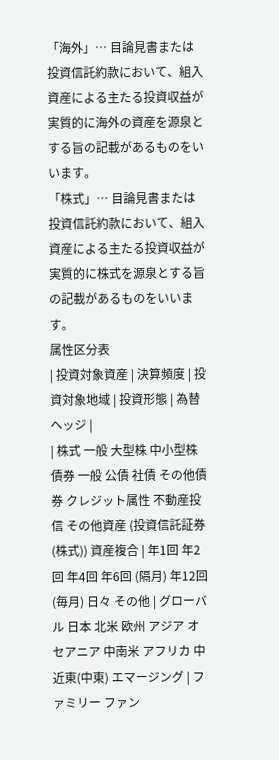「海外」… 目論見書または投資信託約款において、組入資産による主たる投資収益が実質的に海外の資産を源泉とする旨の記載があるものをいいます。
「株式」… 目論見書または投資信託約款において、組入資産による主たる投資収益が実質的に株式を源泉とする旨の記載があるものをいいます。
属性区分表
| 投資対象資産 | 決算頻度 | 投資対象地域 | 投資形態 | 為替ヘッジ |
| 株式 一般 大型株 中小型株 債券 一般 公債 社債 その他債券 クレジット属性 不動産投信 その他資産 (投資信託証券 (株式)) 資産複合 | 年1回 年2回 年4回 年6回 (隔月) 年12回 (毎月) 日々 その他 | グローバル 日本 北米 欧州 アジア オセアニア 中南米 アフリカ 中近東(中東) エマージング | ファミリー ファン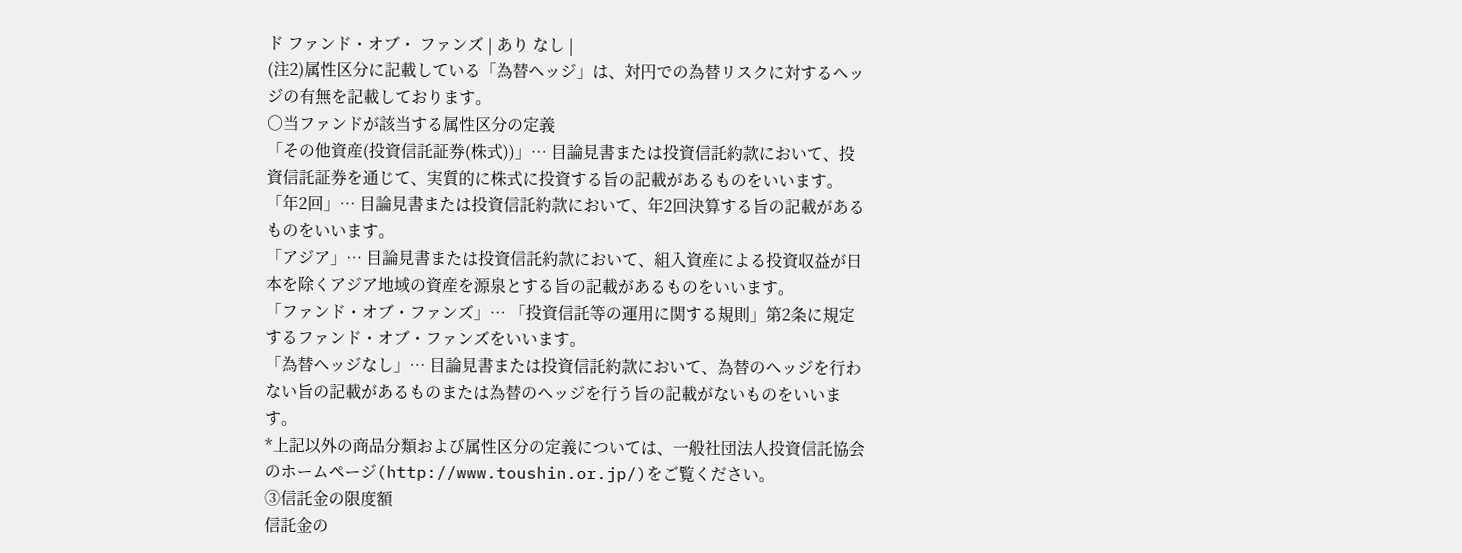ド ファンド・オブ・ ファンズ | あり なし |
(注2)属性区分に記載している「為替ヘッジ」は、対円での為替リスクに対するヘッジの有無を記載しております。
○当ファンドが該当する属性区分の定義
「その他資産(投資信託証券(株式))」… 目論見書または投資信託約款において、投資信託証券を通じて、実質的に株式に投資する旨の記載があるものをいいます。
「年2回」… 目論見書または投資信託約款において、年2回決算する旨の記載があるものをいいます。
「アジア」… 目論見書または投資信託約款において、組入資産による投資収益が日本を除くアジア地域の資産を源泉とする旨の記載があるものをいいます。
「ファンド・オブ・ファンズ」… 「投資信託等の運用に関する規則」第2条に規定するファンド・オブ・ファンズをいいます。
「為替ヘッジなし」… 目論見書または投資信託約款において、為替のヘッジを行わない旨の記載があるものまたは為替のヘッジを行う旨の記載がないものをいいます。
*上記以外の商品分類および属性区分の定義については、一般社団法人投資信託協会のホームページ(http://www.toushin.or.jp/)をご覧ください。
③信託金の限度額
信託金の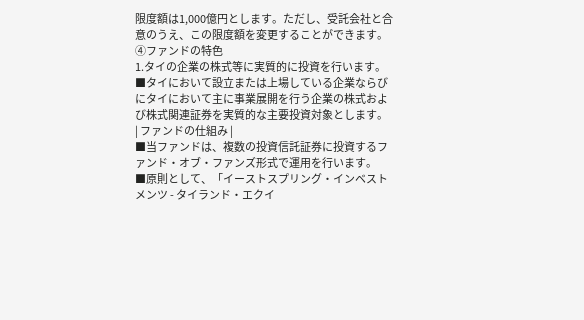限度額は1,000億円とします。ただし、受託会社と合意のうえ、この限度額を変更することができます。
④ファンドの特色
1.タイの企業の株式等に実質的に投資を行います。
■タイにおいて設立または上場している企業ならびにタイにおいて主に事業展開を行う企業の株式および株式関連証券を実質的な主要投資対象とします。
| ファンドの仕組み |
■当ファンドは、複数の投資信託証券に投資するファンド・オブ・ファンズ形式で運用を行います。
■原則として、「イーストスプリング・インベストメンツ - タイランド・エクイ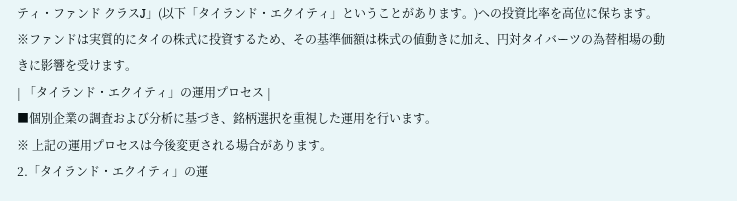ティ・ファンド クラスJ」(以下「タイランド・エクイティ」ということがあります。)への投資比率を高位に保ちます。
※ファンドは実質的にタイの株式に投資するため、その基準価額は株式の値動きに加え、円対タイバーツの為替相場の動きに影響を受けます。
| 「タイランド・エクイティ」の運用プロセス |
■個別企業の調査および分析に基づき、銘柄選択を重視した運用を行います。
※ 上記の運用プロセスは今後変更される場合があります。
2.「タイランド・エクイティ」の運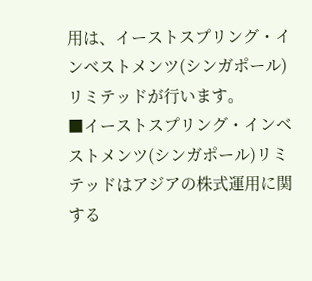用は、イーストスプリング・インベストメンツ(シンガポール)リミテッドが行います。
■イーストスプリング・インベストメンツ(シンガポール)リミテッドはアジアの株式運用に関する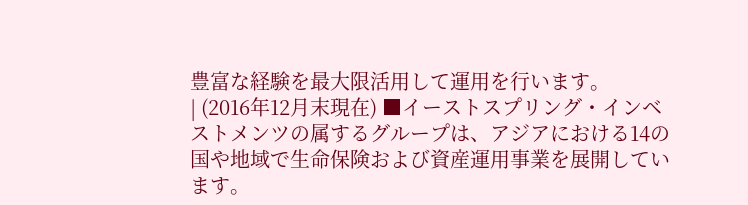豊富な経験を最大限活用して運用を行います。
| (2016年12月末現在) ■イーストスプリング・インベストメンツの属するグループは、アジアにおける14の国や地域で生命保険および資産運用事業を展開しています。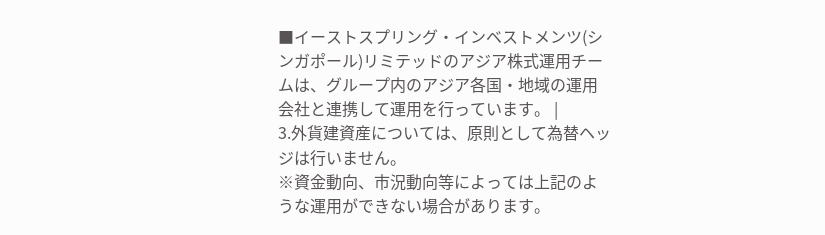■イーストスプリング・インベストメンツ(シンガポール)リミテッドのアジア株式運用チームは、グループ内のアジア各国・地域の運用会社と連携して運用を行っています。 |
3.外貨建資産については、原則として為替ヘッジは行いません。
※資金動向、市況動向等によっては上記のような運用ができない場合があります。